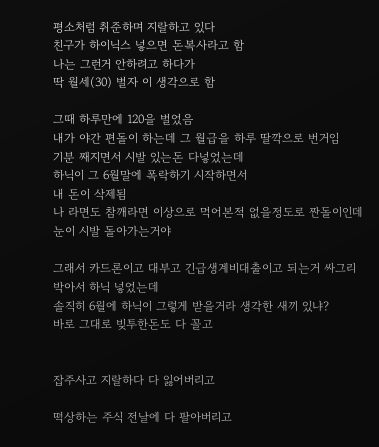평소처럼 취준하며 지랄하고 있다
친구가 하이닉스 넣으면 돈복사라고 함
나는 그런거 안하려고 하다가
딱 월세(30) 벌자 이 생각으로 함

그때 하루만에 120을 벌었음
내가 야간 편돌이 하는데 그 월급을 하루 딸깍으로 번거임
기분 째지면서 시발 있는돈 다넣었는데
하닉이 그 6월말에 폭락하기 시작하면서
내 돈이 삭제됨
나 라면도 참깨라면 이상으로 먹어본적 없을정도로 짠돌이인데
눈이 시발 돌아가는거야

그래서 카드론이고 대부고 긴급생계비대출이고 되는거 싸그리 박아서 하닉 넣었는데
솔직히 6월에 하닉이 그렇게 받을거라 생각한 새끼 있냐?
바로 그대로 빚투한돈도 다 꼴고


잡주사고 지랄하다 다 잃어버리고

떡상하는 주식 전날에 다 팔아버리고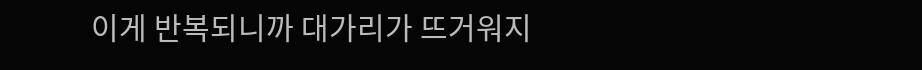이게 반복되니까 대가리가 뜨거워지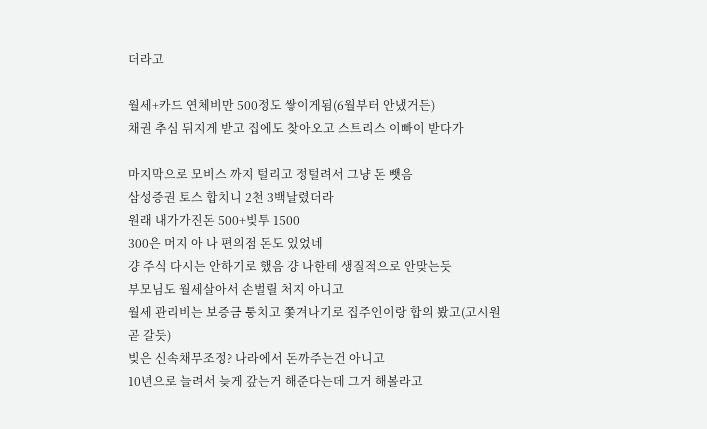더라고

월세+카드 연체비만 500정도 쌓이게됨(6월부터 안냈거든)
채권 추심 뒤지게 받고 집에도 찾아오고 스트리스 이빠이 받다가

마지막으로 모비스 까지 털리고 정털려서 그냥 돈 뺏음
삼성증권 토스 합치니 2천 3백날렸더라
원래 내가가진돈 500+빚투 1500
300은 머지 아 나 편의점 돈도 있었네
걍 주식 다시는 안하기로 했음 걍 나한테 생질적으로 안맞는듯
부모님도 월세살아서 손벌릴 처지 아니고
월세 관리비는 보증금 퉁치고 쫓겨나기로 집주인이랑 합의 봤고(고시원 곧 갈듯)
빚은 신속채무조정? 나라에서 돈까주는건 아니고
10년으로 늘려서 늦게 갚는거 해준다는데 그거 해볼라고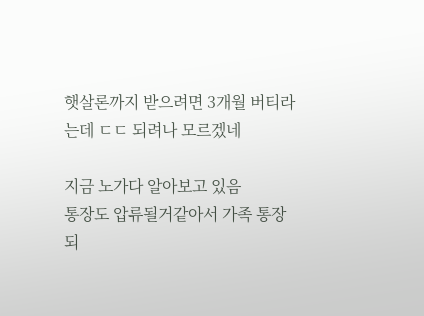햇살론까지 받으려면 3개월 버티라는데 ㄷㄷ 되려나 모르겠네

지금 노가다 알아보고 있음
통장도 압류될거같아서 가족 통장 되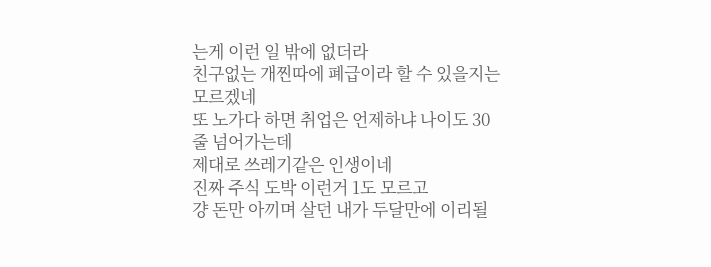는게 이런 일 밖에 없더라
친구없는 개찐따에 폐급이라 할 수 있을지는 모르겠네
또 노가다 하면 취업은 언제하냐 나이도 30줄 넘어가는데
제대로 쓰레기같은 인생이네
진짜 주식 도박 이런거 1도 모르고
걍 돈만 아끼며 살던 내가 두달만에 이리될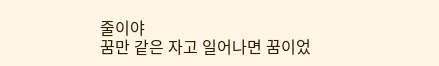줄이야
꿈만 같은 자고 일어나면 꿈이었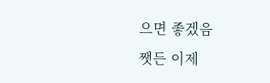으면 좋겠음
쨋든 이제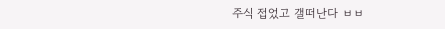주식 접었고 갤떠난다 ㅂㅂ